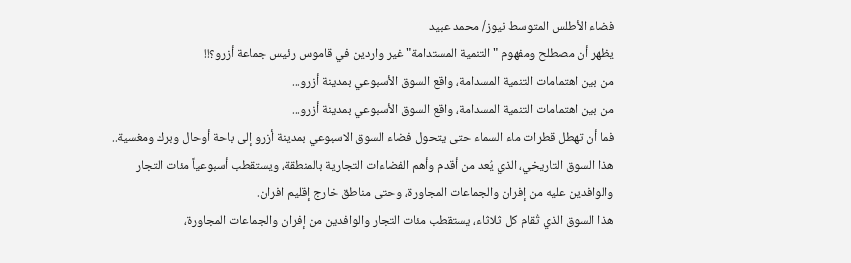فضاء الأطلس المتوسط نيوز/ محمد عبيد
يظهر أن مصطلح ومفهوم "التنمية المستدامة" غير واردين في قاموس رئيس جماعة أزرو؟!!
من بين اهتمامات التنمية المسدامة، واقع السوق الأسبوعي بمدينة أزرو...
من بين اهتمامات التنمية المسدامة، واقع السوق الأسبوعي بمدينة أزرو...
فما أن تهطل قطرات ماء السماء حتى يتحول فضاء السوق الاسبوعي بمدينة أزرو إلى باحة أوحال وبرك ومغسية..
هذا السوق التاريخي، الذي يُعد من أقدم وأهم الفضاءات التجارية بالمنطقة، ويستقطب أسبوعياً مئات التجار والوافدين عليه من إفران والجماعات المجاورة، وحتى مناطق خارج إقليم افران.
هذا السوق الذي تُقام كل ثلاثاء، يستقطب مئات التجار والوافدين من إفران والجماعات المجاورة،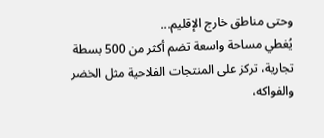وحتى مناطق خارج الإقليم...
يُغطي مساحة واسعة تضم أكثر من 500 بسطة تجارية، تركز على المنتجات الفلاحية مثل الخضر والفواكه،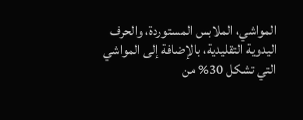المواشي، الملابس المستوردة، والحرف اليدوية التقليدية، بالإضافة إلى المواشي التي تشكل 30% من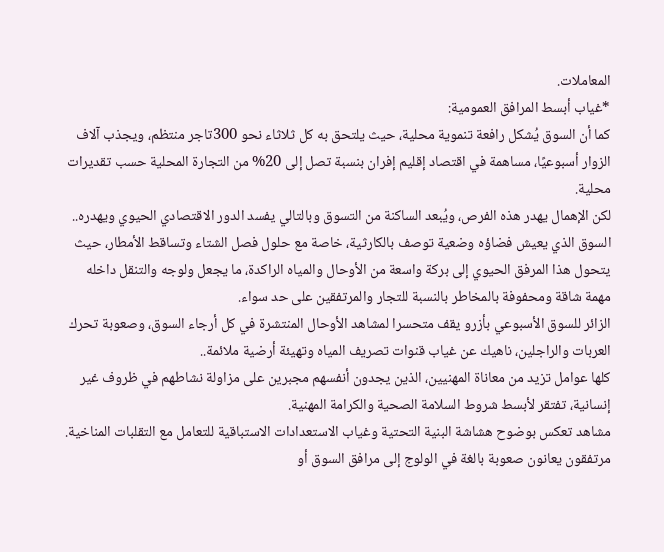المعاملات.
*غياب أبسط المرافق العمومية:
كما أن السوق يُشكل رافعة تنموية محلية، حيث يلتحق به كل ثلاثاء نحو 300تاجر منتظم، ويجذب آلاف الزوار أسبوعيًا، مساهمة في اقتصاد إقليم إفران بنسبة تصل إلى 20% من التجارة المحلية حسب تقديرات محلية.
لكن الإهمال يهدر هذه الفرص، ويُبعد الساكنة من التسوق وبالتالي يفسد الدور الاقتصادي الحيوي ويهدره..
السوق الذي يعيش فضاؤه وضعية توصف بالكارثية، خاصة مع حلول فصل الشتاء وتساقط الأمطار، حيث يتحول هذا المرفق الحيوي إلى بركة واسعة من الأوحال والمياه الراكدة، ما يجعل ولوجه والتنقل داخله مهمة شاقة ومحفوفة بالمخاطر بالنسبة للتجار والمرتفقين على حد سواء.
الزائر للسوق الأسبوعي بأزرو يقف متحسرا لمشاهد الأوحال المنتشرة في كل أرجاء السوق، وصعوبة تحرك العربات والراجلين، ناهيك عن غياب قنوات تصريف المياه وتهيئة أرضية ملائمة..
كلها عوامل تزيد من معاناة المهنيين، الذين يجدون أنفسهم مجبرين على مزاولة نشاطهم في ظروف غير إنسانية، تفتقر لأبسط شروط السلامة الصحية والكرامة المهنية.
مشاهد تعكس بوضوح هشاشة البنية التحتية وغياب الاستعدادات الاستباقية للتعامل مع التقلبات المناخية.
مرتفقون يعانون صعوبة بالغة في الولوج إلى مرافق السوق أو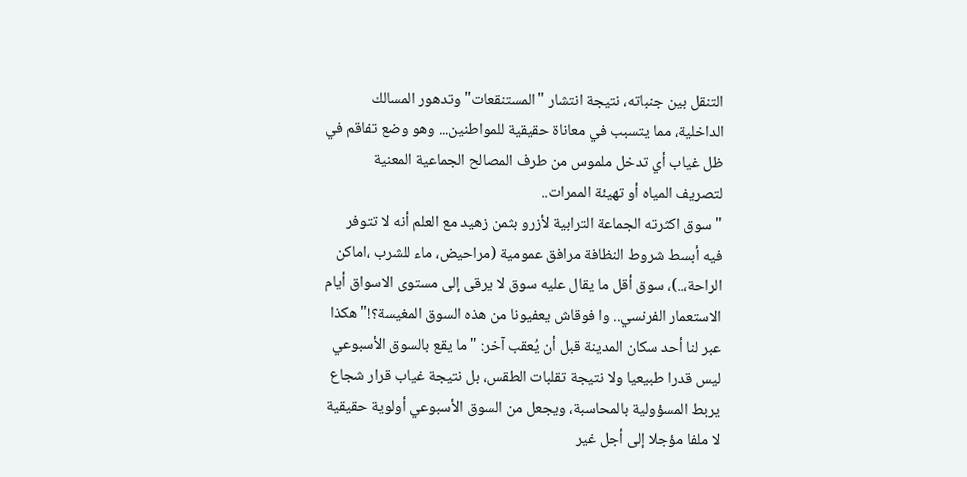التنقل بين جنباته، نتيجة انتشار "المستنقعات" وتدهور المسالك الداخلية، مما يتسبب في معاناة حقيقية للمواطنين... وهو وضع تفاقم في ظل غياب أي تدخل ملموس من طرف المصالح الجماعية المعنية لتصريف المياه أو تهيئة الممرات..
"سوق اكثرته الجماعة الترابية لأزرو بثمن زهيد مع العلم أنه لا تتوفر فيه أبسط شروط النظافة مرافق عمومية (مراحيض، ماء للشرب ،اماكن الراحة،..)، سوق أقل ما يقال عليه سوق لا يرقى إلى مستوى الاسواق أيام الاستعمار الفرنسي.. وا فوقاش يعفيونا من هذه السوق المغيسة؟!" هكذا عبر لنا أحد سكان المدينة قبل أن يُعقب آخر: "ما يقع بالسوق الأسبوعي ليس قدرا طبيعيا ولا نتيجة تقلبات الطقس، بل نتيجة غياب قرار شجاع يربط المسؤولية بالمحاسبة، ويجعل من السوق الأسبوعي أولوية حقيقية لا ملفا مؤجلا إلى أجل غير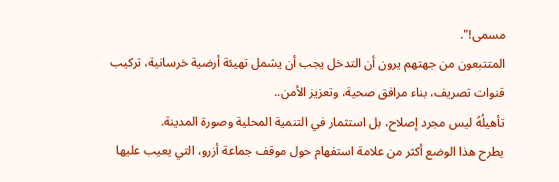مسمى!".
المتتبعون من جهتهم يرون أن التدخل يجب أن يشمل تهيئة أرضية خرسانية، تركيب قنوات تصريف، بناء مرافق صحية، وتعزيز الأمن..
تأهيلُهُ ليس مجرد إصلاح، بل استثمار في التنمية المحلية وصورة المدينة.
يطرح هذا الوضع أكثر من علامة استفهام حول موقف جماعة أزرو، التي يعيب عليها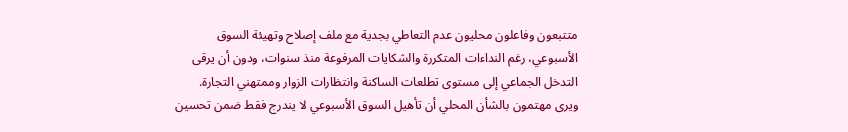متتبعون وفاعلون محليون عدم التعاطي بجدية مع ملف إصلاح وتهيئة السوق الأسبوعي، رغم النداءات المتكررة والشكايات المرفوعة منذ سنوات، ودون أن يرقى التدخل الجماعي إلى مستوى تطلعات الساكنة وانتظارات الزوار وممتهني التجارة.
ويرى مهتمون بالشأن المحلي أن تأهيل السوق الأسبوعي لا يندرج فقط ضمن تحسين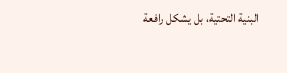البنية التحتية، بل يشكل رافعة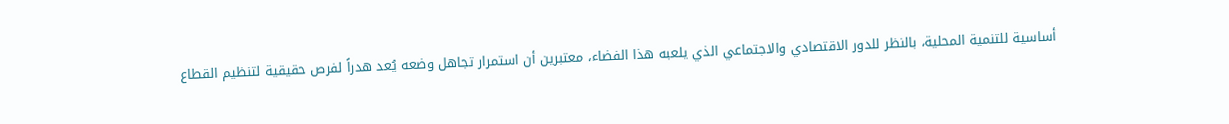أساسية للتنمية المحلية، بالنظر للدور الاقتصادي والاجتماعي الذي يلعبه هذا الفضاء، معتبرين أن استمرار تجاهل وضعه يُعد هدراً لفرص حقيقية لتنظيم القطاع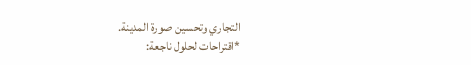التجاري وتحسين صورة المدينة.
*اقتراحات لحلول ناجعة: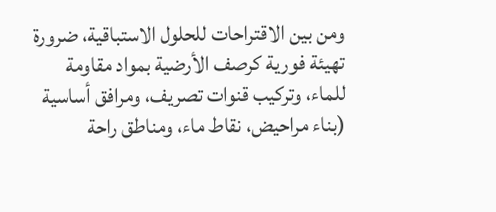ومن بين الاقتراحات للحلول الاستباقية، ضرورة تهيئة فورية كرصف الأرضية بمواد مقاومة للماء، وتركيب قنوات تصريف، ومرافق أساسية (بناء مراحيض، نقاط ماء، ومناطق راحة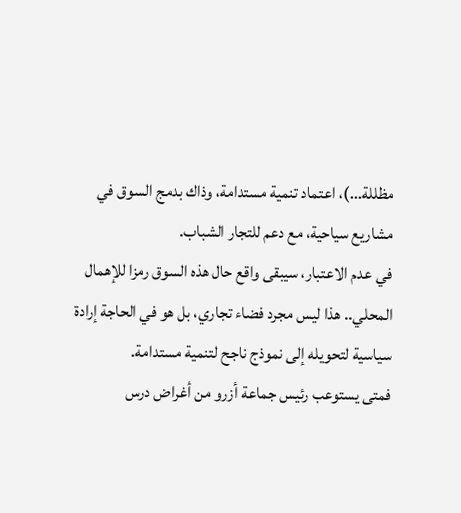مظللة...)، اعتماد تنمية مستدامة، وذاك بدمج السوق في مشاريع سياحية، مع دعم للتجار الشباب.
في عدم الاعتبار، سيبقى واقع حال هذه السوق رمزا للإهمال المحلي.. هذا ليس مجرد فضاء تجاري، بل هو في الحاجة إرادة سياسية لتحويله إلى نموذج ناجح لتنمية مستدامة.
فمتى يستوعب رئيس جماعة أزرو من أغراض درس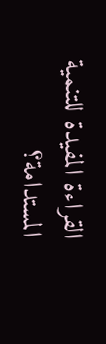القراءة المفيدة للتنمية المستدامة؟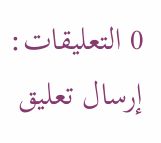0 التعليقات:
إرسال تعليق